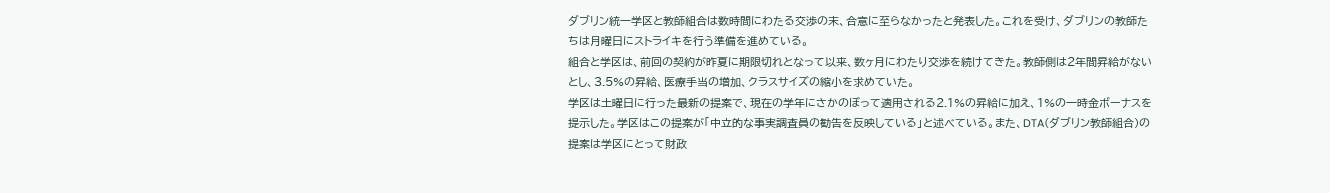ダブリン統一学区と教師組合は数時間にわたる交渉の末、合意に至らなかったと発表した。これを受け、ダブリンの教師たちは月曜日にストライキを行う準備を進めている。
組合と学区は、前回の契約が昨夏に期限切れとなって以来、数ヶ月にわたり交渉を続けてきた。教師側は2年間昇給がないとし、3.5%の昇給、医療手当の増加、クラスサイズの縮小を求めていた。
学区は土曜日に行った最新の提案で、現在の学年にさかのぼって適用される2.1%の昇給に加え、1%の一時金ボーナスを提示した。学区はこの提案が「中立的な事実調査員の勧告を反映している」と述べている。また、DTA(ダブリン教師組合)の提案は学区にとって財政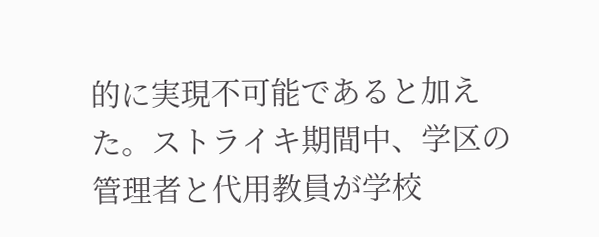的に実現不可能であると加えた。ストライキ期間中、学区の管理者と代用教員が学校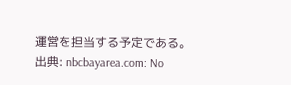運営を担当する予定である。
出典: nbcbayarea.com: No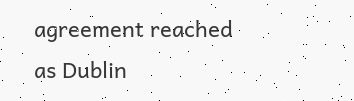agreement reached as Dublin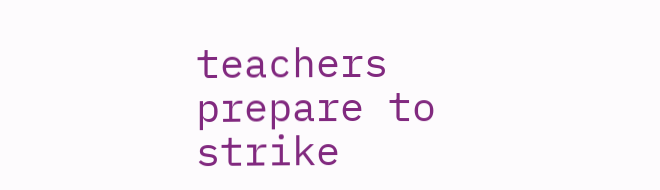teachers prepare to strike